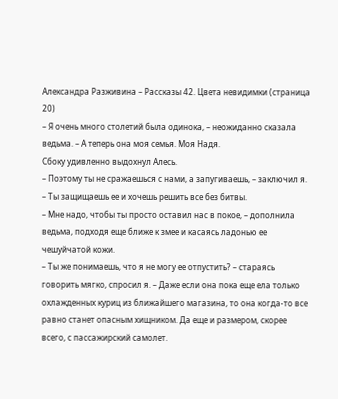Александра Разживина – Рассказы 42. Цвета невидимки (страница 20)
– Я очень много столетий была одинока, – неожиданно сказала ведьма. – А теперь она моя семья. Моя Надя.
Сбоку удивленно выдохнул Алесь.
– Поэтому ты не сражаешься с нами, а запугиваешь, – заключил я. – Ты защищаешь ее и хочешь решить все без битвы.
– Мне надо, чтобы ты просто оставил нас в покое, – дополнила ведьма, подходя еще ближе к змее и касаясь ладонью ее чешуйчатой кожи.
– Ты же понимаешь, что я не могу ее отпустить? – стараясь говорить мягко, спросил я. – Даже если она пока еще ела только охлажденных куриц из ближайшего магазина, то она когда-то все равно станет опасным хищником. Да еще и размером, скорее всего, с пассажирский самолет.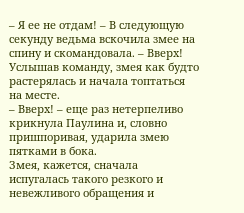– Я ее не отдам! – В следующую секунду ведьма вскочила змее на спину и скомандовала. – Вверх!
Услышав команду, змея как будто растерялась и начала топтаться на месте.
– Вверх! – еще раз нетерпеливо крикнула Паулина и, словно пришпоривая, ударила змею пятками в бока.
Змея, кажется, сначала испугалась такого резкого и невежливого обращения и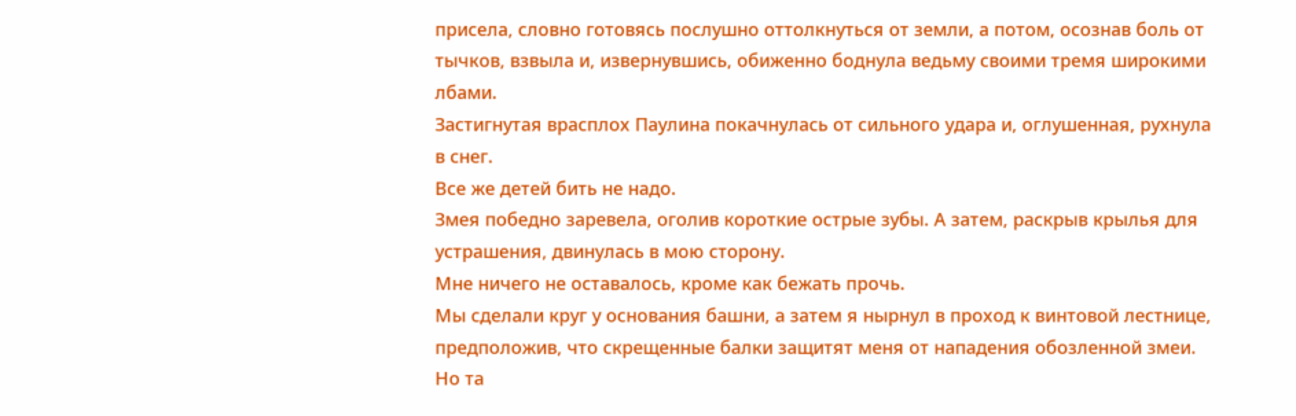присела, словно готовясь послушно оттолкнуться от земли, а потом, осознав боль от тычков, взвыла и, извернувшись, обиженно боднула ведьму своими тремя широкими лбами.
Застигнутая врасплох Паулина покачнулась от сильного удара и, оглушенная, рухнула в снег.
Все же детей бить не надо.
Змея победно заревела, оголив короткие острые зубы. А затем, раскрыв крылья для устрашения, двинулась в мою сторону.
Мне ничего не оставалось, кроме как бежать прочь.
Мы сделали круг у основания башни, а затем я нырнул в проход к винтовой лестнице, предположив, что скрещенные балки защитят меня от нападения обозленной змеи. Но та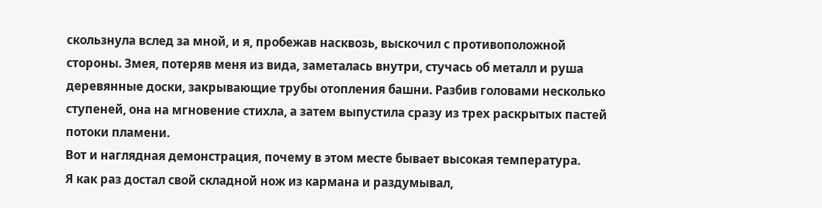скользнула вслед за мной, и я, пробежав насквозь, выскочил с противоположной стороны. Змея, потеряв меня из вида, заметалась внутри, стучась об металл и руша деревянные доски, закрывающие трубы отопления башни. Разбив головами несколько ступеней, она на мгновение стихла, а затем выпустила сразу из трех раскрытых пастей потоки пламени.
Вот и наглядная демонстрация, почему в этом месте бывает высокая температура.
Я как раз достал свой складной нож из кармана и раздумывал,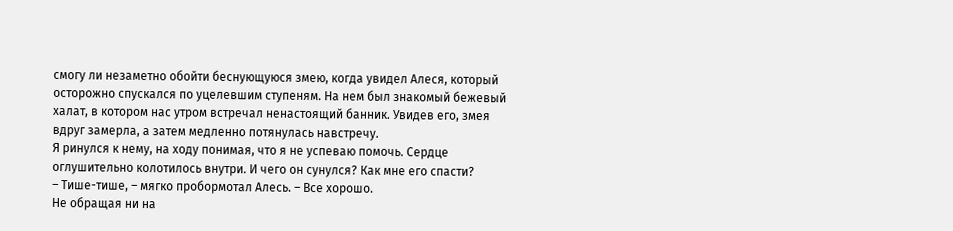смогу ли незаметно обойти беснующуюся змею, когда увидел Алеся, который осторожно спускался по уцелевшим ступеням. На нем был знакомый бежевый халат, в котором нас утром встречал ненастоящий банник. Увидев его, змея вдруг замерла, а затем медленно потянулась навстречу.
Я ринулся к нему, на ходу понимая, что я не успеваю помочь. Сердце оглушительно колотилось внутри. И чего он сунулся? Как мне его спасти?
– Тише-тише, – мягко пробормотал Алесь. – Все хорошо.
Не обращая ни на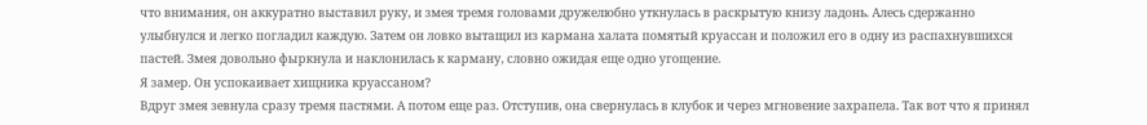что внимания, он аккуратно выставил руку, и змея тремя головами дружелюбно уткнулась в раскрытую книзу ладонь. Алесь сдержанно улыбнулся и легко погладил каждую. Затем он ловко вытащил из кармана халата помятый круассан и положил его в одну из распахнувшихся пастей. Змея довольно фыркнула и наклонилась к карману, словно ожидая еще одно угощение.
Я замер. Он успокаивает хищника круассаном?
Вдруг змея зевнула сразу тремя пастями. А потом еще раз. Отступив, она свернулась в клубок и через мгновение захрапела. Так вот что я принял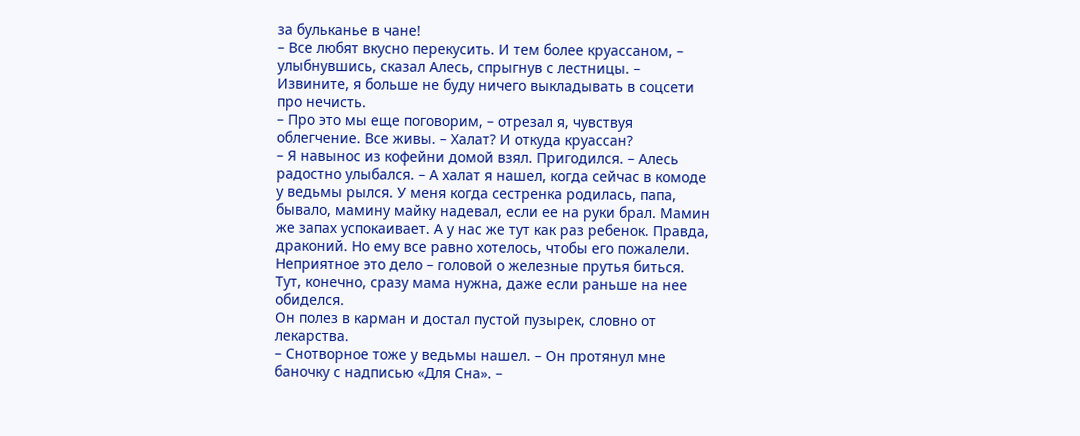за бульканье в чане!
– Все любят вкусно перекусить. И тем более круассаном, – улыбнувшись, сказал Алесь, спрыгнув с лестницы. – Извините, я больше не буду ничего выкладывать в соцсети про нечисть.
– Про это мы еще поговорим, – отрезал я, чувствуя облегчение. Все живы. – Халат? И откуда круассан?
– Я навынос из кофейни домой взял. Пригодился. – Алесь радостно улыбался. – А халат я нашел, когда сейчас в комоде у ведьмы рылся. У меня когда сестренка родилась, папа, бывало, мамину майку надевал, если ее на руки брал. Мамин же запах успокаивает. А у нас же тут как раз ребенок. Правда, драконий. Но ему все равно хотелось, чтобы его пожалели. Неприятное это дело – головой о железные прутья биться. Тут, конечно, сразу мама нужна, даже если раньше на нее обиделся.
Он полез в карман и достал пустой пузырек, словно от лекарства.
– Снотворное тоже у ведьмы нашел. – Он протянул мне баночку с надписью «Для Сна». –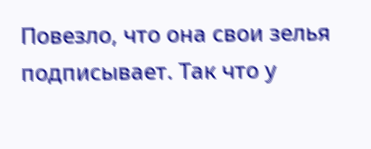Повезло, что она свои зелья подписывает. Так что у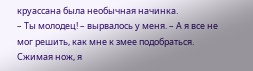круассана была необычная начинка.
– Ты молодец! – вырвалось у меня. – А я все не мог решить, как мне к змее подобраться.
Сжимая нож, я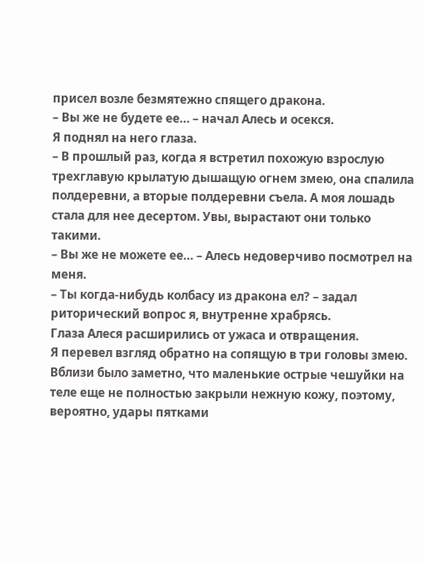присел возле безмятежно спящего дракона.
– Вы же не будете ее… – начал Алесь и осекся.
Я поднял на него глаза.
– В прошлый раз, когда я встретил похожую взрослую трехглавую крылатую дышащую огнем змею, она спалила полдеревни, а вторые полдеревни съела. А моя лошадь стала для нее десертом. Увы, вырастают они только такими.
– Вы же не можете ее… – Алесь недоверчиво посмотрел на меня.
– Ты когда-нибудь колбасу из дракона ел? – задал риторический вопрос я, внутренне храбрясь.
Глаза Алеся расширились от ужаса и отвращения.
Я перевел взгляд обратно на сопящую в три головы змею. Вблизи было заметно, что маленькие острые чешуйки на теле еще не полностью закрыли нежную кожу, поэтому, вероятно, удары пятками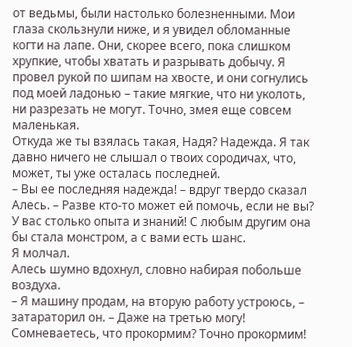от ведьмы, были настолько болезненными. Мои глаза скользнули ниже, и я увидел обломанные когти на лапе. Они, скорее всего, пока слишком хрупкие, чтобы хватать и разрывать добычу. Я провел рукой по шипам на хвосте, и они согнулись под моей ладонью – такие мягкие, что ни уколоть, ни разрезать не могут. Точно, змея еще совсем маленькая.
Откуда же ты взялась такая, Надя? Надежда. Я так давно ничего не слышал о твоих сородичах, что, может, ты уже осталась последней.
– Вы ее последняя надежда! – вдруг твердо сказал Алесь. – Разве кто-то может ей помочь, если не вы? У вас столько опыта и знаний! С любым другим она бы стала монстром, а с вами есть шанс.
Я молчал.
Алесь шумно вдохнул, словно набирая побольше воздуха.
– Я машину продам, на вторую работу устроюсь, – затараторил он. – Даже на третью могу! Сомневаетесь, что прокормим? Точно прокормим!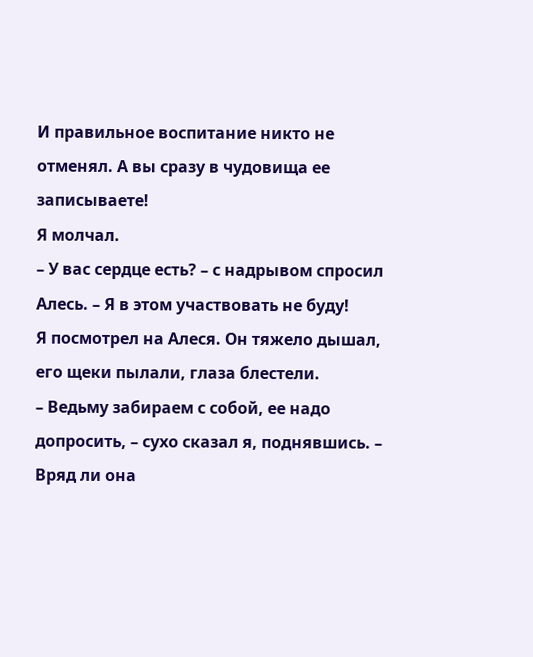И правильное воспитание никто не отменял. А вы сразу в чудовища ее записываете!
Я молчал.
– У вас сердце есть? – с надрывом спросил Алесь. – Я в этом участвовать не буду!
Я посмотрел на Алеся. Он тяжело дышал, его щеки пылали, глаза блестели.
– Ведьму забираем с собой, ее надо допросить, – сухо сказал я, поднявшись. – Вряд ли она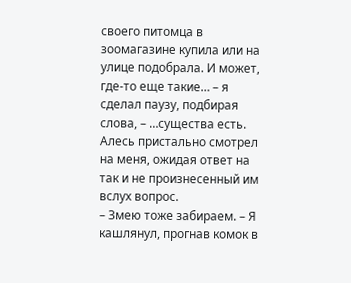своего питомца в зоомагазине купила или на улице подобрала. И может, где-то еще такие… – я сделал паузу, подбирая слова, – …существа есть.
Алесь пристально смотрел на меня, ожидая ответ на так и не произнесенный им вслух вопрос.
– Змею тоже забираем. – Я кашлянул, прогнав комок в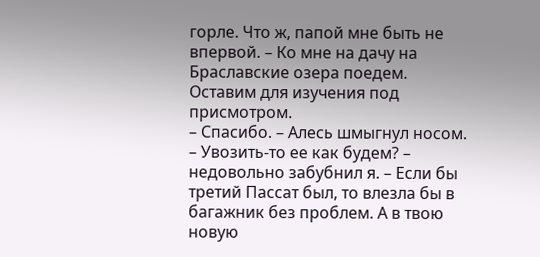горле. Что ж, папой мне быть не впервой. – Ко мне на дачу на Браславские озера поедем. Оставим для изучения под присмотром.
– Спасибо. – Алесь шмыгнул носом.
– Увозить-то ее как будем? – недовольно забубнил я. – Если бы третий Пассат был, то влезла бы в багажник без проблем. А в твою новую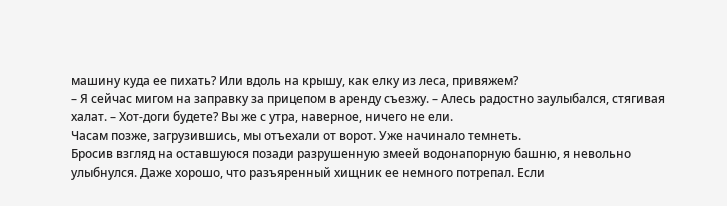машину куда ее пихать? Или вдоль на крышу, как елку из леса, привяжем?
– Я сейчас мигом на заправку за прицепом в аренду съезжу. – Алесь радостно заулыбался, стягивая халат. – Хот-доги будете? Вы же с утра, наверное, ничего не ели.
Часам позже, загрузившись, мы отъехали от ворот. Уже начинало темнеть.
Бросив взгляд на оставшуюся позади разрушенную змеей водонапорную башню, я невольно улыбнулся. Даже хорошо, что разъяренный хищник ее немного потрепал. Если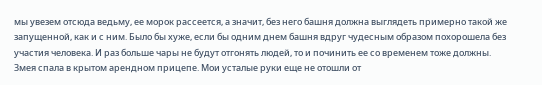мы увезем отсюда ведьму, ее морок рассеется, а значит, без него башня должна выглядеть примерно такой же запущенной, как и с ним. Было бы хуже, если бы одним днем башня вдруг чудесным образом похорошела без участия человека. И раз больше чары не будут отгонять людей, то и починить ее со временем тоже должны.
Змея спала в крытом арендном прицепе. Мои усталые руки еще не отошли от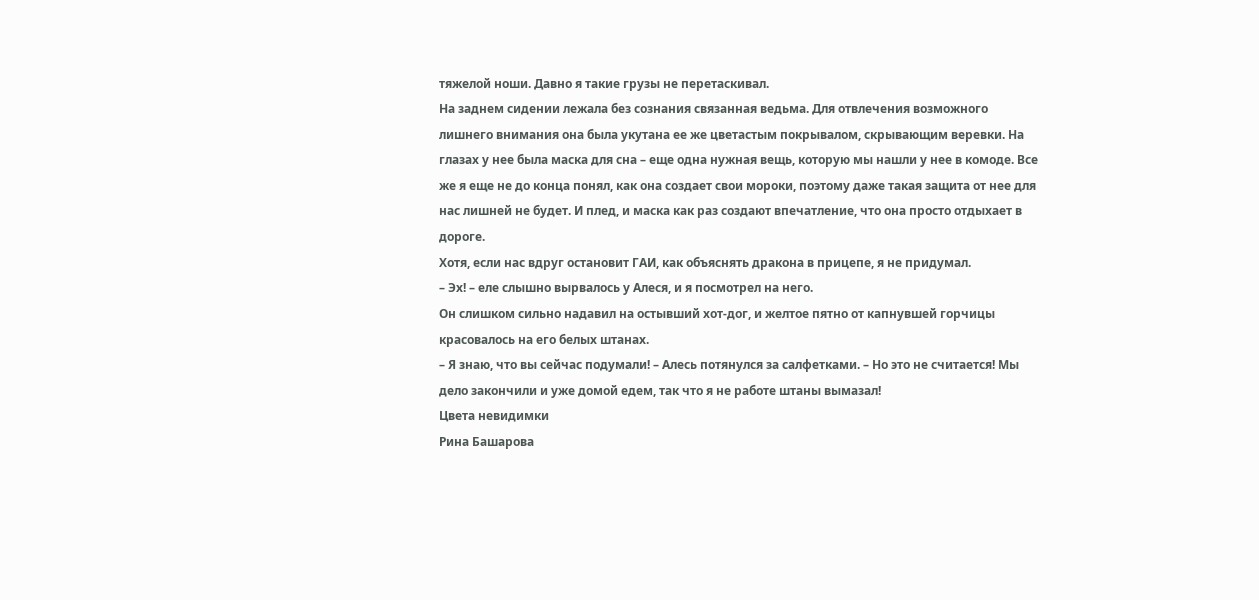тяжелой ноши. Давно я такие грузы не перетаскивал.
На заднем сидении лежала без сознания связанная ведьма. Для отвлечения возможного лишнего внимания она была укутана ее же цветастым покрывалом, скрывающим веревки. На глазах у нее была маска для сна – еще одна нужная вещь, которую мы нашли у нее в комоде. Все же я еще не до конца понял, как она создает свои мороки, поэтому даже такая защита от нее для нас лишней не будет. И плед, и маска как раз создают впечатление, что она просто отдыхает в дороге.
Хотя, если нас вдруг остановит ГАИ, как объяснять дракона в прицепе, я не придумал.
– Эх! – еле слышно вырвалось у Алеся, и я посмотрел на него.
Он слишком сильно надавил на остывший хот-дог, и желтое пятно от капнувшей горчицы красовалось на его белых штанах.
– Я знаю, что вы сейчас подумали! – Алесь потянулся за салфетками. – Но это не считается! Мы дело закончили и уже домой едем, так что я не работе штаны вымазал!
Цвета невидимки
Рина Башарова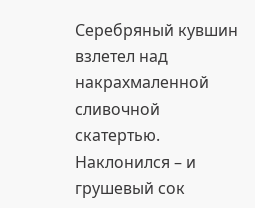Серебряный кувшин взлетел над накрахмаленной сливочной скатертью. Наклонился – и грушевый сок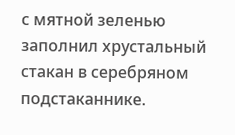с мятной зеленью заполнил хрустальный стакан в серебряном подстаканнике.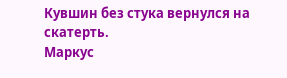Кувшин без стука вернулся на скатерть.
Маркус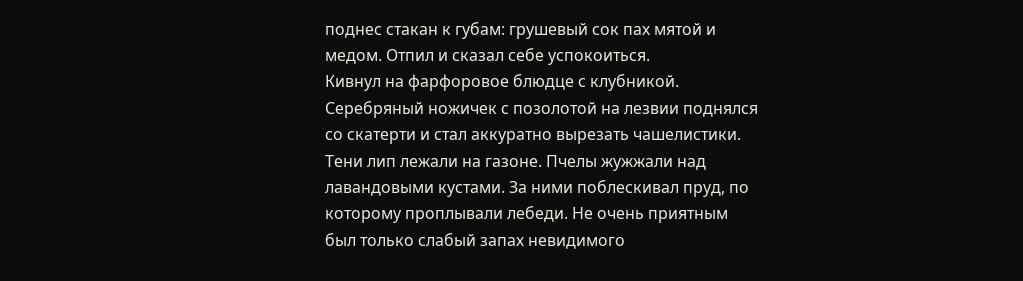поднес стакан к губам: грушевый сок пах мятой и медом. Отпил и сказал себе успокоиться.
Кивнул на фарфоровое блюдце с клубникой. Серебряный ножичек с позолотой на лезвии поднялся со скатерти и стал аккуратно вырезать чашелистики.
Тени лип лежали на газоне. Пчелы жужжали над лавандовыми кустами. За ними поблескивал пруд, по которому проплывали лебеди. Не очень приятным был только слабый запах невидимого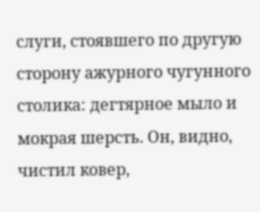слуги, стоявшего по другую сторону ажурного чугунного столика: дегтярное мыло и мокрая шерсть. Он, видно, чистил ковер,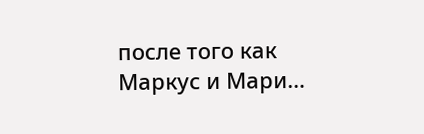после того как Маркус и Мари…